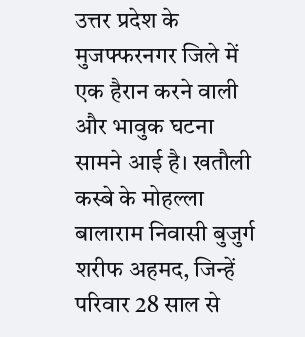उत्तर प्रदेश के मुजफ्फरनगर जिले में एक हैरान करने वाली और भावुक घटना सामने आई है। खतौली कस्बे के मोहल्ला बालाराम निवासी बुजुर्ग शरीफ अहमद, जिन्हें परिवार 28 साल से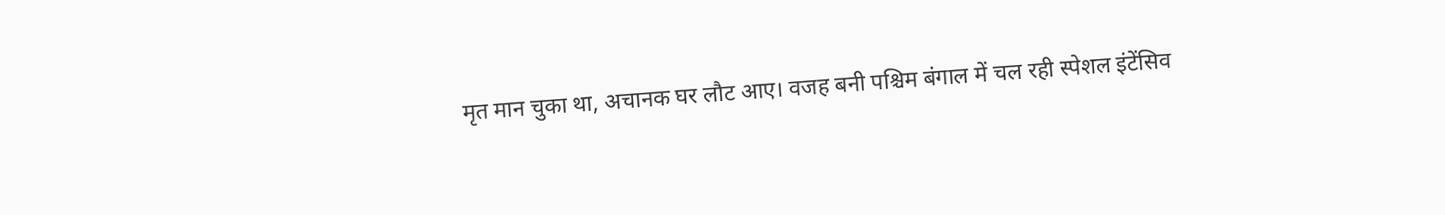मृत मान चुका था, अचानक घर लौट आए। वजह बनी पश्चिम बंगाल में चल रही स्पेशल इंटेंसिव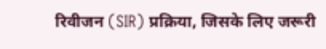रिवीजन (SIR) प्रक्रिया, जिसके लिए जरूरी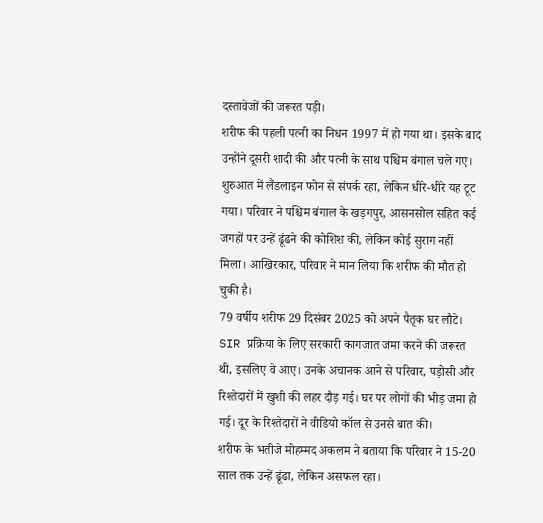दस्तावेजों की जरूरत पड़ी।
शरीफ की पहली पत्नी का निधन 1997 में हो गया था। इसके बाद उन्होंने दूसरी शादी की और पत्नी के साथ पश्चिम बंगाल चले गए। शुरुआत में लैंडलाइन फोन से संपर्क रहा, लेकिन धीरे-धीरे यह टूट गया। परिवार ने पश्चिम बंगाल के खड़गपुर, आसनसोल सहित कई जगहों पर उन्हें ढूंढने की कोशिश की, लेकिन कोई सुराग नहीं मिला। आखिरकार, परिवार ने मान लिया कि शरीफ की मौत हो चुकी है।
79 वर्षीय शरीफ 29 दिसंबर 2025 को अपने पैतृक घर लौटे। SIR प्रक्रिया के लिए सरकारी कागजात जमा करने की जरूरत थी, इसलिए वे आए। उनके अचानक आने से परिवार, पड़ोसी और रिश्तेदारों में खुशी की लहर दौड़ गई। घर पर लोगों की भीड़ जमा हो गई। दूर के रिश्तेदारों ने वीडियो कॉल से उनसे बात की।
शरीफ के भतीजे मोहम्मद अकलम ने बताया कि परिवार ने 15-20 साल तक उन्हें ढूंढा, लेकिन असफल रहा।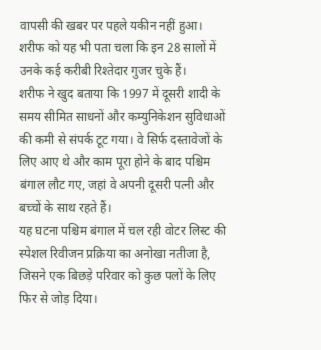वापसी की खबर पर पहले यकीन नहीं हुआ। शरीफ को यह भी पता चला कि इन 28 सालों में उनके कई करीबी रिश्तेदार गुजर चुके हैं।
शरीफ ने खुद बताया कि 1997 में दूसरी शादी के समय सीमित साधनों और कम्युनिकेशन सुविधाओं की कमी से संपर्क टूट गया। वे सिर्फ दस्तावेजों के लिए आए थे और काम पूरा होने के बाद पश्चिम बंगाल लौट गए, जहां वे अपनी दूसरी पत्नी और बच्चों के साथ रहते हैं।
यह घटना पश्चिम बंगाल में चल रही वोटर लिस्ट की स्पेशल रिवीजन प्रक्रिया का अनोखा नतीजा है, जिसने एक बिछड़े परिवार को कुछ पलों के लिए फिर से जोड़ दिया।